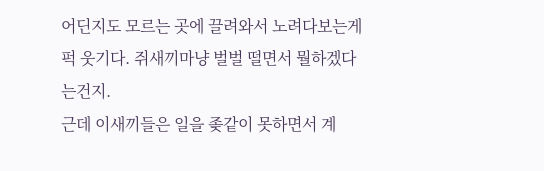어딘지도 모르는 곳에 끌려와서 노려다보는게 퍽 웃기다. 쥐새끼마냥 벌벌 떨면서 뭘하겠다는건지.
근데 이새끼들은 일을 좆같이 못하면서 계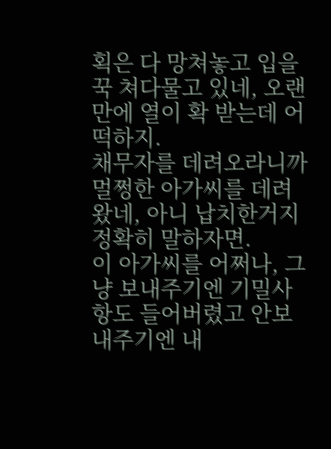획은 다 망쳐놓고 입을 꾹 쳐다물고 있네, 오랜만에 열이 확 받는데 어떡하지.
채무자를 데려오라니까 멀쩡한 아가씨를 데려왔네, 아니 납치한거지 정확히 말하자면.
이 아가씨를 어쩌나, 그냥 보내주기엔 기밀사항도 들어버렸고 안보내주기엔 내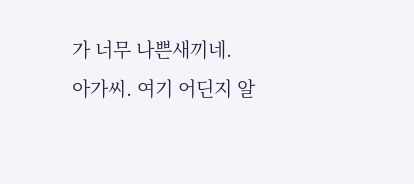가 너무 나쁜새끼네.
아가씨. 여기 어딘지 알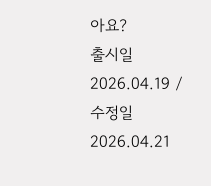아요?
출시일 2026.04.19 / 수정일 2026.04.21